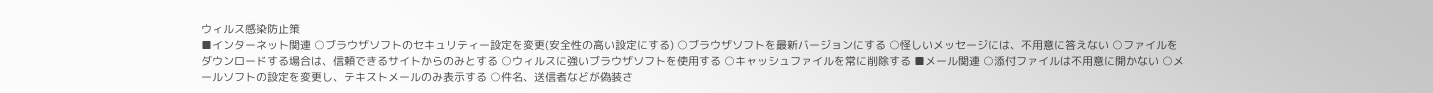ウィルス感染防止策
■インターネット関連 ○ブラウザソフトのセキュリティー設定を変更(安全性の高い設定にする) ○ブラウザソフトを最新バージョンにする ○怪しいメッセージには、不用意に答えない ○ファイルをダウンロードする場合は、信頼できるサイトからのみとする ○ウィルスに強いブラウザソフトを使用する ○キャッシュファイルを常に削除する ■メール関連 ○添付ファイルは不用意に開かない ○メールソフトの設定を変更し、テキストメールのみ表示する ○件名、送信者などが偽装さ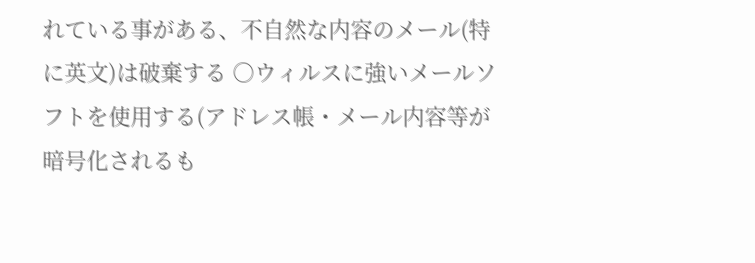れている事がある、不自然な内容のメール(特に英文)は破棄する ○ウィルスに強いメールソフトを使用する(アドレス帳・メール内容等が暗号化されるも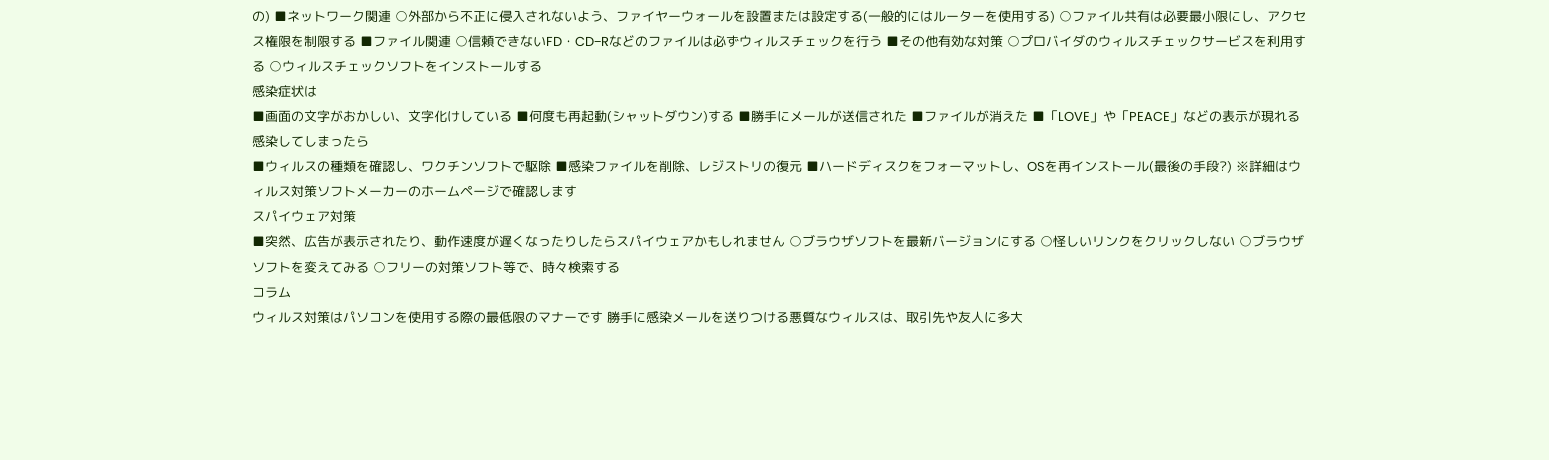の) ■ネットワーク関連 ○外部から不正に侵入されないよう、ファイヤーウォールを設置または設定する(一般的にはルーターを使用する) ○ファイル共有は必要最小限にし、アクセス権限を制限する ■ファイル関連 ○信頼できないFD・CD−Rなどのファイルは必ずウィルスチェックを行う ■その他有効な対策 ○プロバイダのウィルスチェックサービスを利用する ○ウィルスチェックソフトをインストールする
感染症状は
■画面の文字がおかしい、文字化けしている ■何度も再起動(シャットダウン)する ■勝手にメールが送信された ■ファイルが消えた ■「LOVE」や「PEACE」などの表示が現れる
感染してしまったら
■ウィルスの種類を確認し、ワクチンソフトで駆除 ■感染ファイルを削除、レジストリの復元 ■ハードディスクをフォーマットし、OSを再インストール(最後の手段?) ※詳細はウィルス対策ソフトメーカーのホームページで確認します
スパイウェア対策
■突然、広告が表示されたり、動作速度が遅くなったりしたらスパイウェアかもしれません ○ブラウザソフトを最新バージョンにする ○怪しいリンクをクリックしない ○ブラウザソフトを変えてみる ○フリーの対策ソフト等で、時々検索する
コラム
ウィルス対策はパソコンを使用する際の最低限のマナーです 勝手に感染メールを送りつける悪質なウィルスは、取引先や友人に多大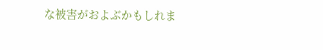な被害がおよぶかもしれま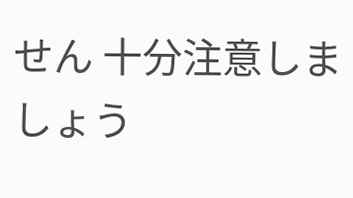せん 十分注意しましょう